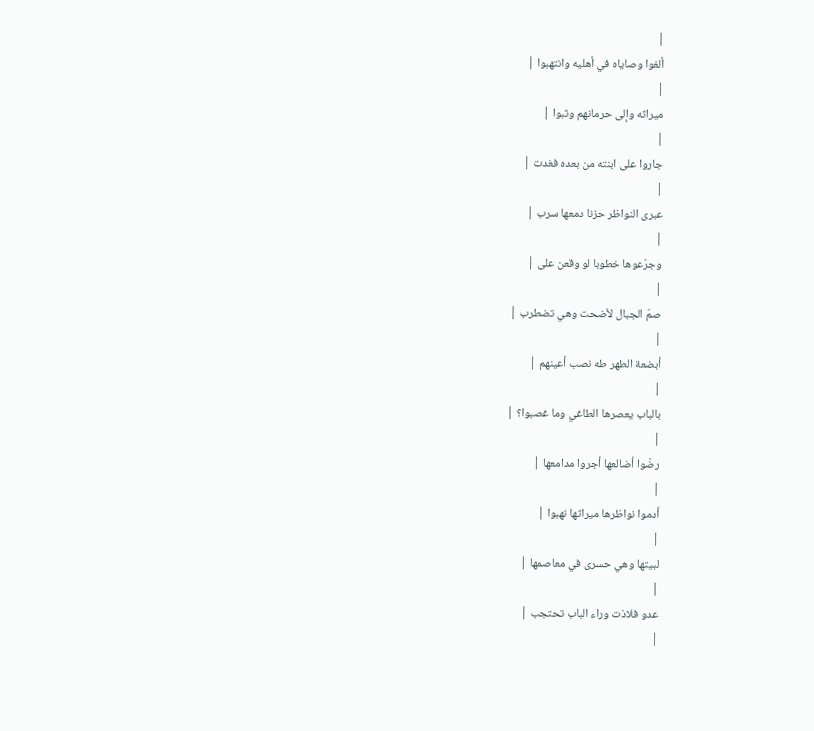|
ألغوا وصاياه في أهليه وانتهبوا |
|
ميراثه وإلى حرمانهم وثبوا |
|
جاروا على ابنته من بعده فغدت |
|
عبرى النواظر حزنا دمعها سرب |
|
وجرّعوها خطوبا لو وقعن على |
|
صمّ الجبال لأضحت وهي تضطرب |
|
أبضعة الطهر طه نصب أعينهم |
|
بالباب يعصرها الطاغي وما غصبوا؟ |
|
رضّوا أضالعها أجروا مدامعها |
|
أدموا نواظرها ميراثها نهبوا |
|
لبيتها وهي حسرى في معاصمها |
|
عدو فلاذت وراء الباب تحتجب |
|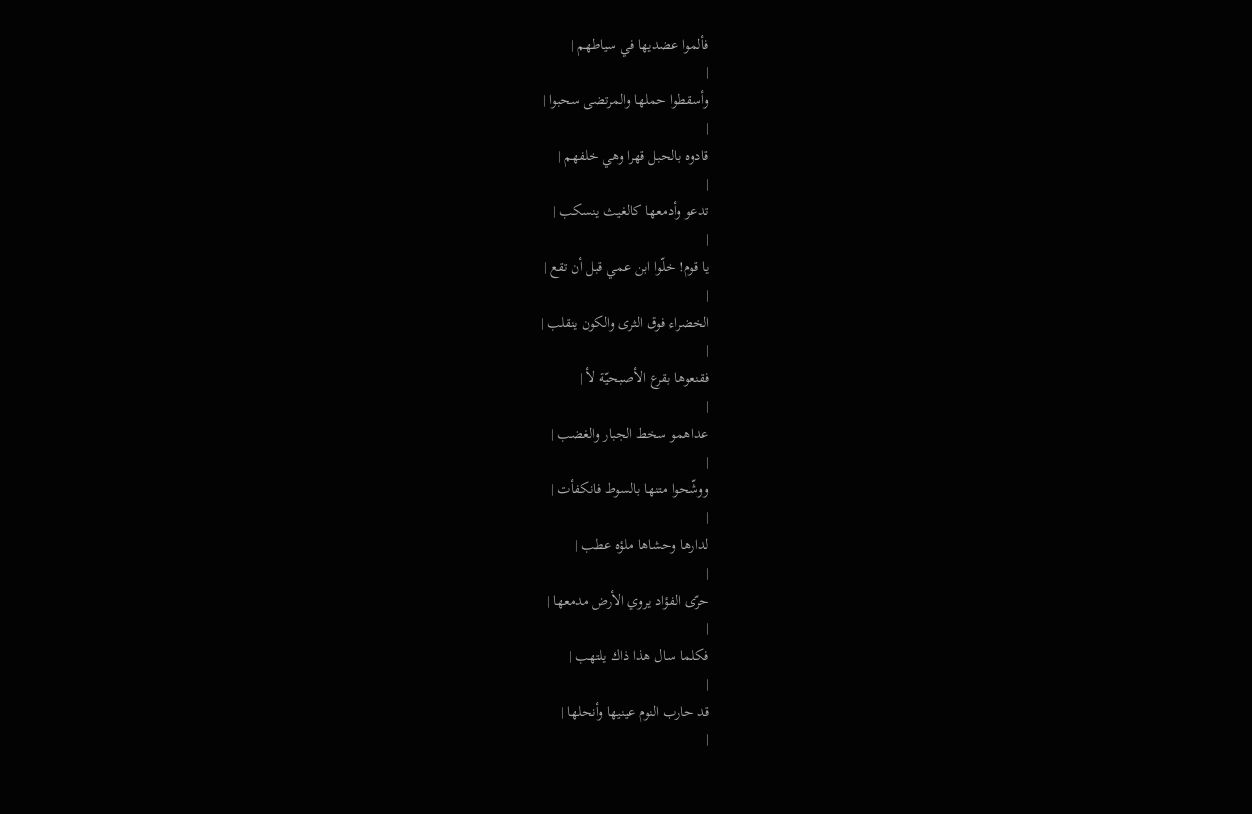فألموا عضديها في سياطهم |
|
وأسقطوا حملها والمرتضى سحبوا |
|
قادوه بالحبل قهرا وهي خلفهم |
|
تدعو وأدمعها كالغيث ينسكب |
|
يا قوم! خلّوا ابن عمي قبل أن تقع |
|
الخضراء فوق الثرى والكون ينقلب |
|
فقنعوها بقرع الأصبحيّة لأ |
|
عداهمو سخط الجبار والغضب |
|
ووشّحوا متنها بالسوط فانكفأت |
|
لدارها وحشاها ملؤه عطب |
|
حرّى الفؤاد يروي الأرض مدمعها |
|
فكلما سال هذا ذاك يلتهب |
|
قد حارب النوم عينيها وأنحلها |
|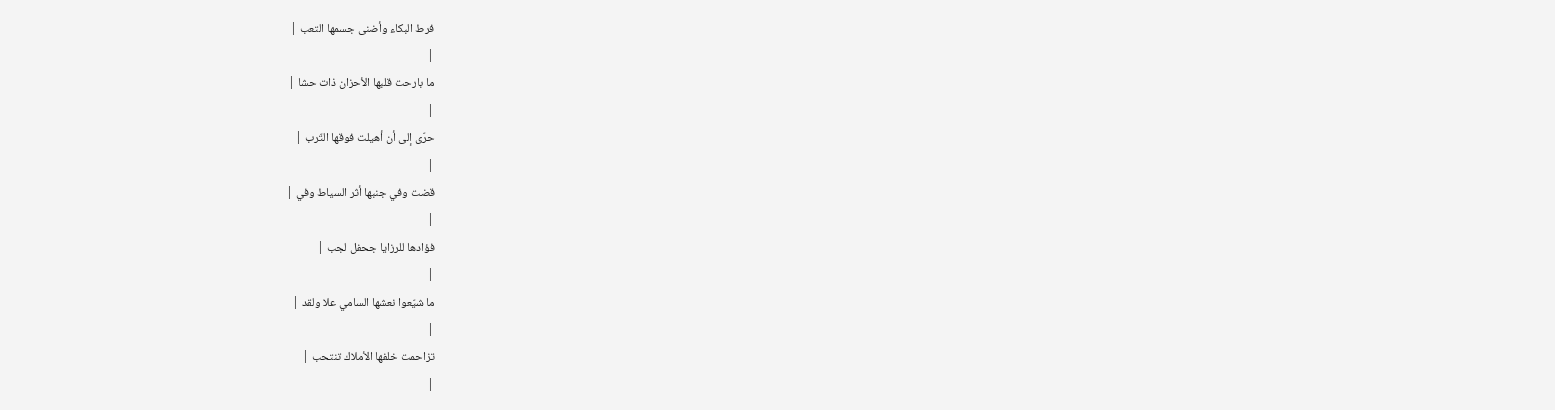فرط البكاء وأضنى جسمها التعب |
|
ما بارحت قلبها الأحزان ذات حشا |
|
حرّى إلى أن أهيلت فوقها التّرب |
|
قضت وفي جنبها أثر السياط وفي |
|
فؤادها للرزايا جحفل لجب |
|
ما شيّعوا نعشها السامي علا ولقد |
|
تزاحمت خلفها الأملاك تنتحب |
|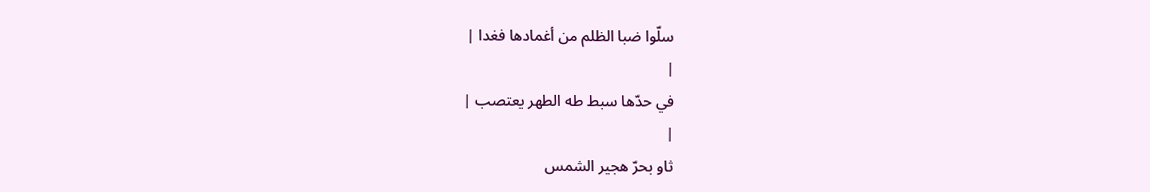سلّوا ضبا الظلم من أغمادها فغدا |
|
في حدّها سبط طه الطهر يعتصب |
|
ثاو بحرّ هجير الشمس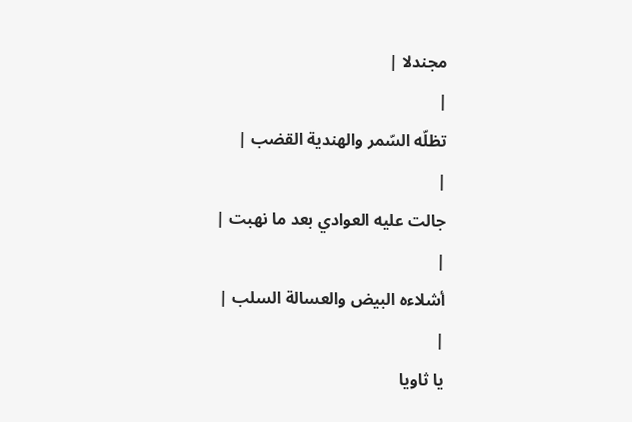مجندلا |
|
تظلّه السّمر والهندية القضب |
|
جالت عليه العوادي بعد ما نهبت |
|
أشلاءه البيض والعسالة السلب |
|
يا ثاويا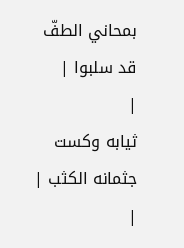بمحاني الطفّ قد سلبوا |
|
ثيابه وكست جثمانه الكثب |
|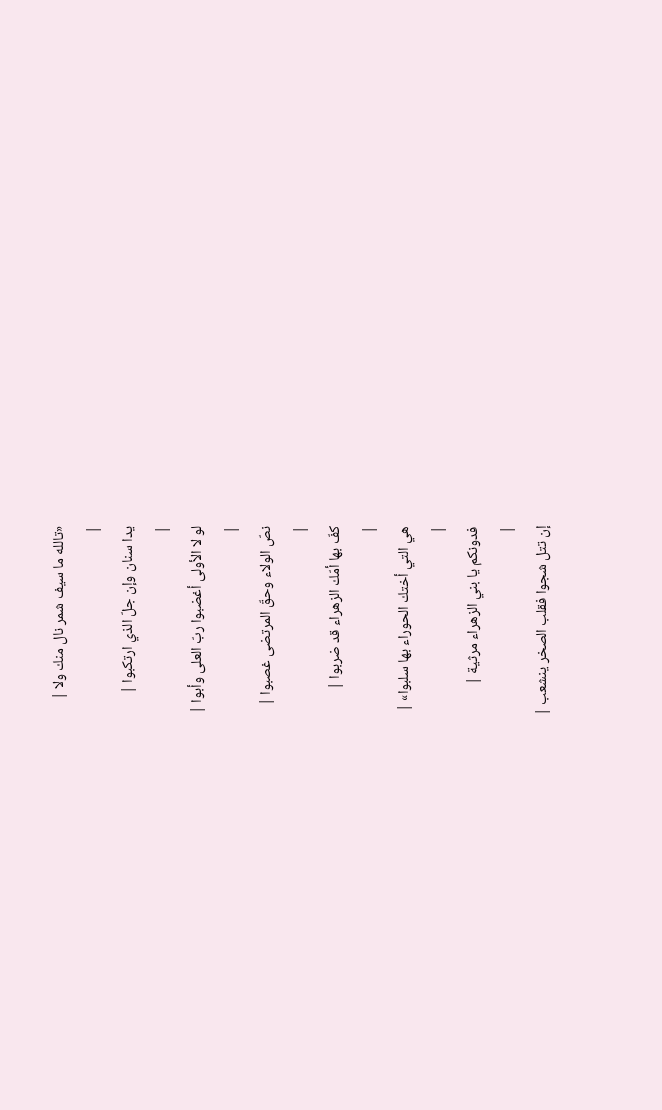«تالله ما سيف شمر نال منك ولا |
|
يدا سنان وإن جلّ الذي ارتكبوا |
|
لو لا الأولى أغضبوا ربّ العلى وأبوا |
|
نصّ الولاء وحقّ المرتضى غصبوا |
|
كفّ بها أمّك الزهراء قد ضربوا |
|
هي التي أختك الحوراء بها سلبوا» |
|
فدونكم يا بني الزهراء مرثية |
|
إن تتل شجوا فقلب الصخر ينشعب |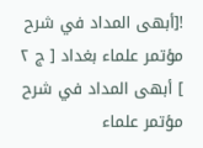![أبهى المداد في شرح مؤتمر علماء بغداد [ ج ٢ ] أبهى المداد في شرح مؤتمر علماء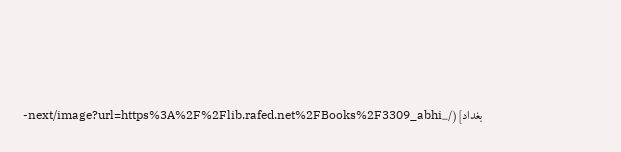بغداد](/_next/image?url=https%3A%2F%2Flib.rafed.net%2FBooks%2F3309_abhi-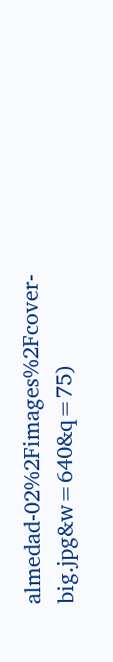almedad-02%2Fimages%2Fcover-big.jpg&w=640&q=75)